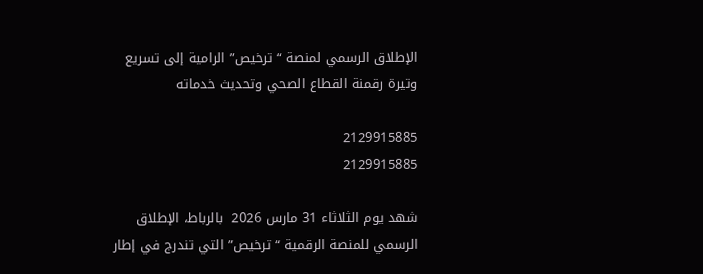الإطلاق الرسمي لمنصة “ترخيص” الرامية إلى تسريع وتيرة رقمنة القطاع الصحي وتحديث خدماته

2129915885
2129915885

شهد يوم الثلاثاء 31 مارس 2026  بالرباط، الإطلاق الرسمي للمنصة الرقمية “ترخيص” التي تندرج في إطار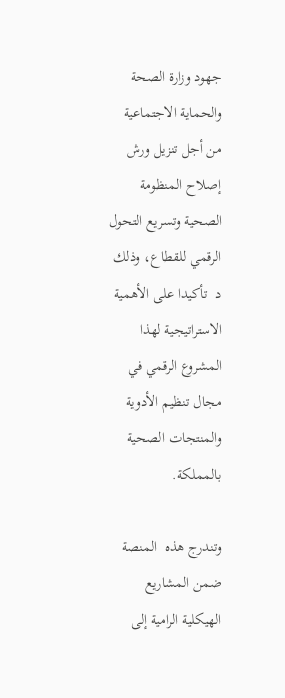جهود وزارة الصحة والحماية الاجتماعية من أجل تنزيل ورش إصلاح المنظومة الصحية وتسريع التحول الرقمي للقطاع، وذلك د  تأكيدا على الأهمية الاستراتيجية لهذا المشروع الرقمي في مجال تنظيم الأدوية والمنتجات الصحية بالمملكة.

وتندرج هذه  المنصة  ضمن المشاريع الهيكلية الرامية إلى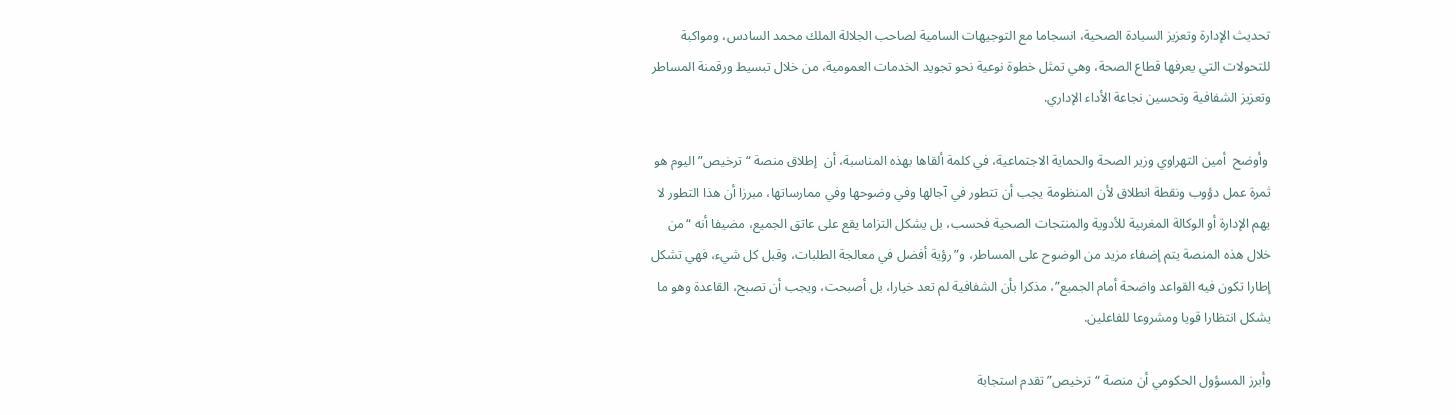تحديث الإدارة وتعزيز السيادة الصحية، انسجاما مع التوجيهات السامية لصاحب الجلالة الملك محمد السادس، ومواكبة للتحولات التي يعرفها قطاع الصحة، وهي تمثل خطوة نوعية نحو تجويد الخدمات العمومية، من خلال تبسيط ورقمنة المساطر وتعزيز الشفافية وتحسين نجاعة الأداء الإداري.

 وأوضح  أمين التهراوي وزير الصحة والحماية الاجتماعية، في كلمة ألقاها بهذه المناسبة، أن  إطلاق منصة “ترخيص” اليوم هو ثمرة عمل دؤوب ونقطة انطلاق لأن المنظومة يجب أن تتطور في آجالها وفي وضوحها وفي ممارساتها، مبرزا أن هذا التطور لا يهم الإدارة أو الوكالة المغربية للأدوية والمنتجات الصحية فحسب، بل يشكل التزاما يقع على عاتق الجميع، مضيفا أنه “من خلال هذه المنصة يتم إضفاء مزيد من الوضوح على المساطر، و”رؤية أفضل في معالجة الطلبات، وقبل كل شيء، فهي تشكل إطارا تكون فيه القواعد واضحة أمام الجميع”، مذكرا بأن الشفافية لم تعد خيارا، بل أصبحت، ويجب أن تصبح، القاعدة وهو ما يشكل انتظارا قويا ومشروعا للفاعلين.

وأبرز المسؤول الحكومي أن منصة “ترخيص” تقدم استجابة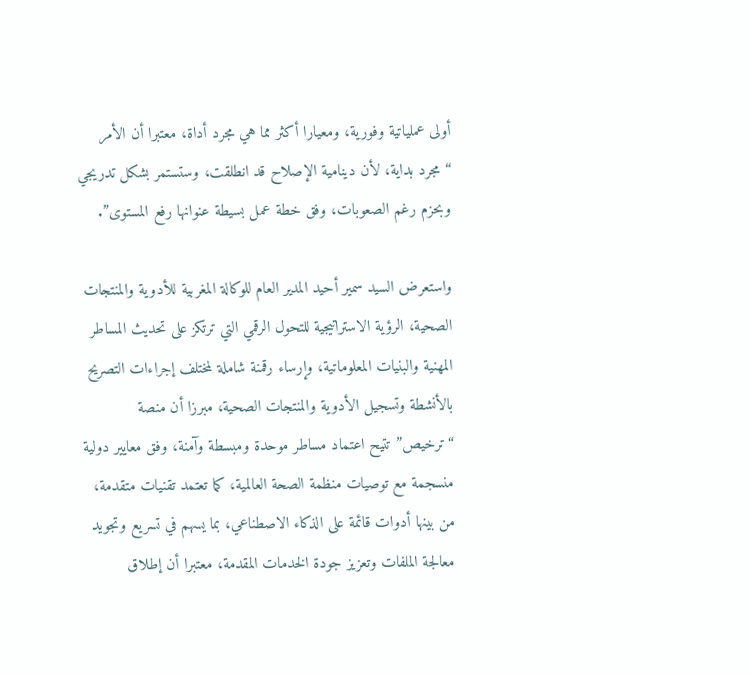أولى عملياتية وفورية، ومعيارا أكثر مما هي مجرد أداة، معتبرا أن الأمر “مجرد بداية، لأن دينامية الإصلاح قد انطلقت، وستستمر بشكل تدريجي وبحزم رغم الصعوبات، وفق خطة عمل بسيطة عنوانها رفع المستوى”.

واستعرض السيد سمير أحيد المدير العام للوكالة المغربية للأدوية والمنتجات الصحية، الرؤية الاستراتيجية للتحول الرقمي التي ترتكز على تحديث المساطر المهنية والبنيات المعلوماتية، وإرساء رقمنة شاملة لمختلف إجراءات التصريح بالأنشطة وتسجيل الأدوية والمنتجات الصحية، مبرزا أن منصة “ترخيص” تتيح اعتماد مساطر موحدة ومبسطة وآمنة، وفق معايير دولية منسجمة مع توصيات منظمة الصحة العالمية، كما تعتمد تقنيات متقدمة، من بينها أدوات قائمة على الذكاء الاصطناعي، بما يسهم في تسريع وتجويد معالجة الملفات وتعزيز جودة الخدمات المقدمة، معتبرا أن إطلاق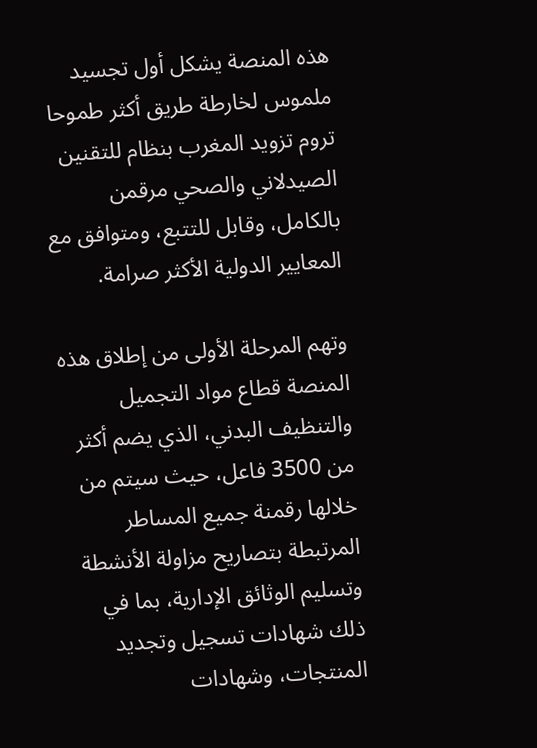هذه المنصة يشكل أول تجسيد ملموس لخارطة طريق أكثر طموحا تروم تزويد المغرب بنظام للتقنين الصيدلاني والصحي مرقمن بالكامل، وقابل للتتبع، ومتوافق مع المعايير الدولية الأكثر صرامة.

وتهم المرحلة الأولى من إطلاق هذه المنصة قطاع مواد التجميل والتنظيف البدني، الذي يضم أكثر من 3500 فاعل، حيث سيتم من خلالها رقمنة جميع المساطر المرتبطة بتصاريح مزاولة الأنشطة وتسليم الوثائق الإدارية، بما في ذلك شهادات تسجيل وتجديد المنتجات، وشهادات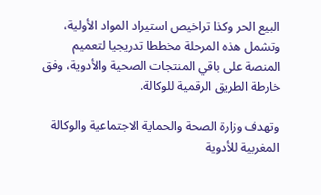البيع الحر وكذا تراخيص استيراد المواد الأولية، وتشمل هذه المرحلة مخططا تدريجيا لتعميم المنصة على باقي المنتجات الصحية والأدوية، وفق خارطة الطريق الرقمية للوكالة.

وتهدف وزارة الصحة والحماية الاجتماعية والوكالة المغربية للأدوية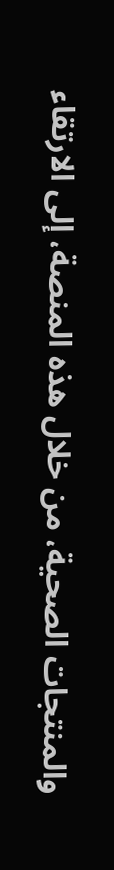والمنتجات الصحية، من خلال هذه المنصة، إلى الارتقاء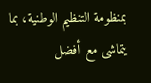بمنظومة التنظيم الوطنية، بما يتماشى مع أفضل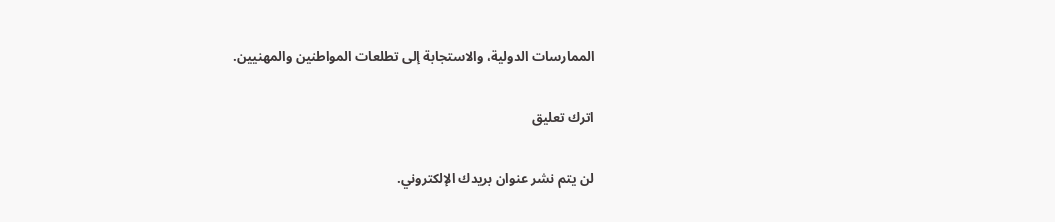الممارسات الدولية، والاستجابة إلى تطلعات المواطنين والمهنيين.

اترك تعليق

لن يتم نشر عنوان بريدك الإلكتروني.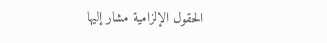الحقول الإلزامية مشار إليها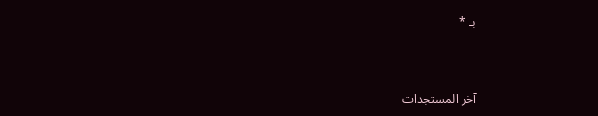بـ *


آخر المستجدات